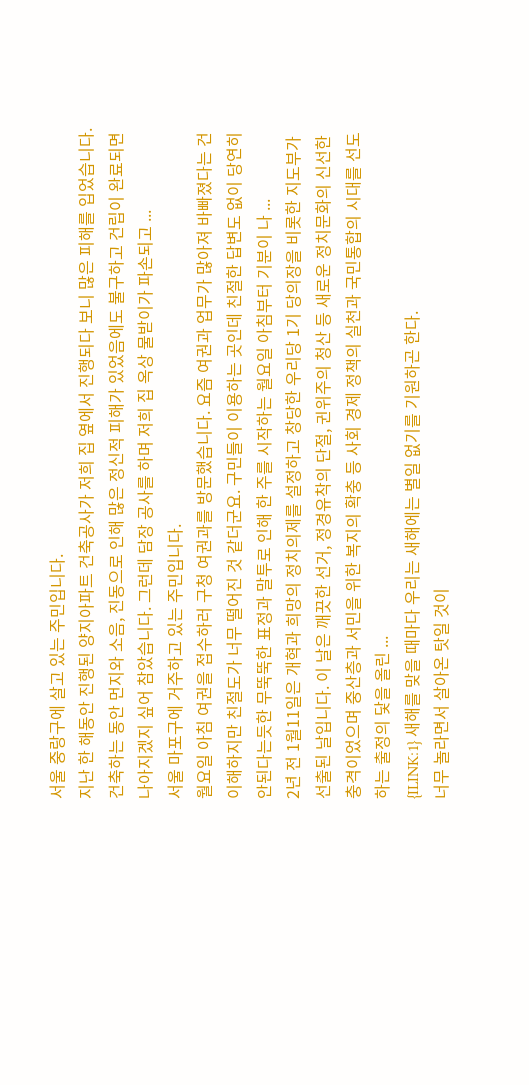서울 중랑구에 살고 있는 주민입니다.
지난 한 해동안 진행된 양지아파트 건축공사가 저희 집 옆에서 진행되다 보니 많은 피해를 입었습니다. 건축하는 동안 먼지와 소음, 진동으로 인해 많은 정신적 피해가 있었음에도 불구하고 건립이 완료되면 나아지겠지 싶어 참았습니다. 그런데 담장 공사를 하며 저희 집 옥상 물받이가 파손되고 ...
서울 마포구에 거주하고 있는 주민입니다.
월요일 아침 여권을 접수하러 구청 여권과를 방문했습니다. 요즘 여권과 업무가 많아져 바빠졌다는 건 이해하지만 친절도가 너무 떨어진 것 같더군요. 구민들이 이용하는 곳인데 친절한 답변도 없이 당연히 안된다는듯한 무뚝뚝한 표정과 말투로 인해 한 주를 시작하는 월요일 아침부터 기분이 나 ...
2년 전 1월11일은 개혁과 희망의 정치의제를 설정하고 창당한 우리당 1기 당의장을 비롯한 지도부가 선출된 날입니다. 이 날은 깨끗한 선거, 정경유착의 단절, 귄위주의 청산 등 새로운 정치문화의 신선한 충격이었으며 중산층과 서민을 위한 복지의 확충 등 사회 경제 정책의 실천과 국민통합의 시대를 선도하는 출정의 닻을 올린 ...
{ILINK:1} 새해를 맞을 때마다 우리는 새해에는 별일 없기를 기원하곤 한다.
너무 놀라면서 살아온 탓일 것이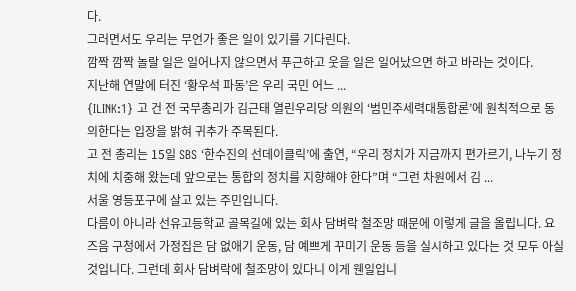다.
그러면서도 우리는 무언가 좋은 일이 있기를 기다린다.
깜짝 깜짝 놀랄 일은 일어나지 않으면서 푸근하고 웃을 일은 일어났으면 하고 바라는 것이다.
지난해 연말에 터진 ‘황우석 파동’은 우리 국민 어느 ...
{ILINK:1} 고 건 전 국무총리가 김근태 열린우리당 의원의 ‘범민주세력대통합론’에 원칙적으로 동의한다는 입장을 밝혀 귀추가 주목된다.
고 전 총리는 15일 SBS ‘한수진의 선데이클릭’에 출연, “우리 정치가 지금까지 편가르기, 나누기 정치에 치중해 왔는데 앞으로는 통합의 정치를 지향해야 한다”며 “그런 차원에서 김 ...
서울 영등포구에 살고 있는 주민입니다.
다름이 아니라 선유고등학교 골목길에 있는 회사 담벼락 철조망 때문에 이렇게 글을 올립니다. 요즈음 구청에서 가정집은 담 없애기 운동, 담 예쁘게 꾸미기 운동 등을 실시하고 있다는 것 모두 아실 것입니다. 그런데 회사 담벼락에 철조망이 있다니 이게 웬일입니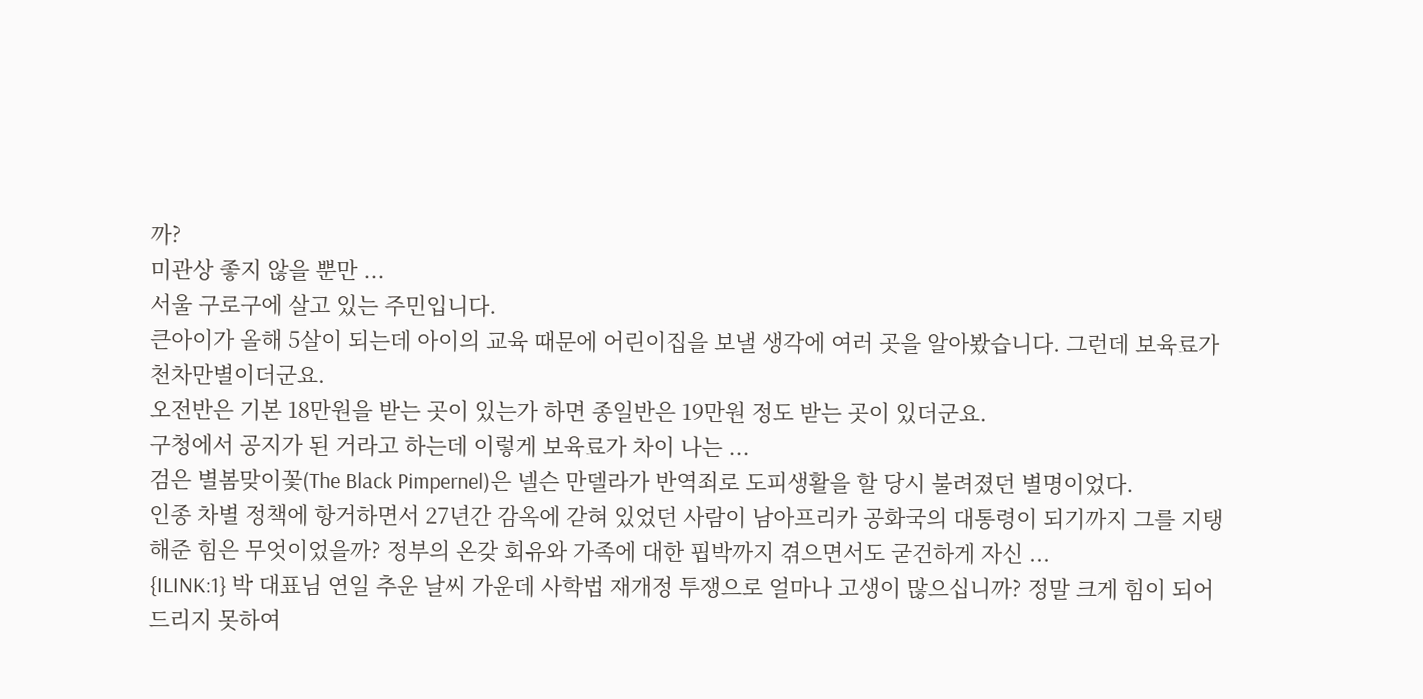까?
미관상 좋지 않을 뿐만 ...
서울 구로구에 살고 있는 주민입니다.
큰아이가 올해 5살이 되는데 아이의 교육 때문에 어린이집을 보낼 생각에 여러 곳을 알아봤습니다. 그런데 보육료가 천차만별이더군요.
오전반은 기본 18만원을 받는 곳이 있는가 하면 종일반은 19만원 정도 받는 곳이 있더군요.
구청에서 공지가 된 거라고 하는데 이렇게 보육료가 차이 나는 ...
검은 별봄맞이꽃(The Black Pimpernel)은 넬슨 만델라가 반역죄로 도피생활을 할 당시 불려졌던 별명이었다.
인종 차별 정책에 항거하면서 27년간 감옥에 갇혀 있었던 사람이 남아프리카 공화국의 대통령이 되기까지 그를 지탱해준 힘은 무엇이었을까? 정부의 온갖 회유와 가족에 대한 핍박까지 겪으면서도 굳건하게 자신 ...
{ILINK:1} 박 대표님 연일 추운 날씨 가운데 사학법 재개정 투쟁으로 얼마나 고생이 많으십니까? 정말 크게 힘이 되어 드리지 못하여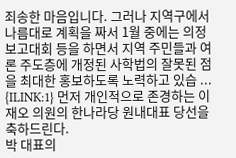죄송한 마음입니다. 그러나 지역구에서 나름대로 계획을 짜서 1월 중에는 의정보고대회 등을 하면서 지역 주민들과 여론 주도층에 개정된 사학법의 잘못된 점을 최대한 홍보하도록 노력하고 있습 ...
{ILINK:1} 먼저 개인적으로 존경하는 이재오 의원의 한나라당 원내대표 당선을 축하드린다.
박 대표의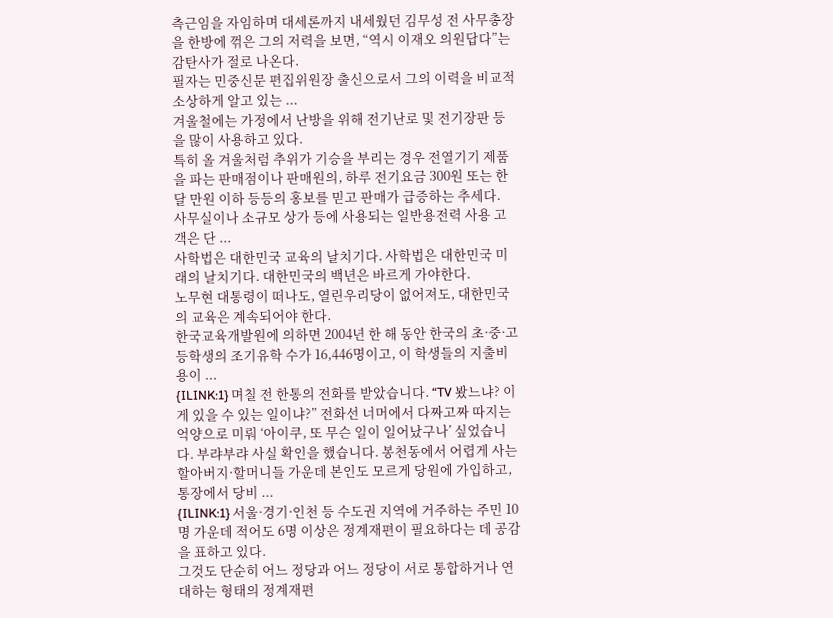측근임을 자임하며 대세론까지 내세웠던 김무성 전 사무총장을 한방에 꺾은 그의 저력을 보면, “역시 이재오 의원답다”는 감탄사가 절로 나온다.
필자는 민중신문 편집위원장 출신으로서 그의 이력을 비교적 소상하게 알고 있는 ...
겨울철에는 가정에서 난방을 위해 전기난로 및 전기장판 등을 많이 사용하고 있다.
특히 올 겨울처럼 추위가 기승을 부리는 경우 전열기기 제품을 파는 판매점이나 판매원의, 하루 전기요금 300원 또는 한달 만원 이하 등등의 홍보를 믿고 판매가 급증하는 추세다.
사무실이나 소규모 상가 등에 사용되는 일반용전력 사용 고객은 단 ...
사학법은 대한민국 교육의 날치기다. 사학법은 대한민국 미래의 날치기다. 대한민국의 백년은 바르게 가야한다.
노무현 대통령이 떠나도, 열린우리당이 없어져도, 대한민국의 교육은 계속되어야 한다.
한국교육개발원에 의하면 2004년 한 해 동안 한국의 초·중·고등학생의 조기유학 수가 16,446명이고, 이 학생들의 지출비용이 ...
{ILINK:1} 며칠 전 한통의 전화를 받았습니다. “TV 봤느냐? 이게 있을 수 있는 일이냐?” 전화선 너머에서 다짜고짜 따지는 억양으로 미뤄 ‘아이쿠, 또 무슨 일이 일어났구나’ 싶었습니다. 부랴부랴 사실 확인을 했습니다. 봉천동에서 어렵게 사는 할아버지·할머니들 가운데 본인도 모르게 당원에 가입하고, 통장에서 당비 ...
{ILINK:1} 서울·경기·인천 등 수도권 지역에 거주하는 주민 10명 가운데 적어도 6명 이상은 정계재편이 필요하다는 데 공감을 표하고 있다.
그것도 단순히 어느 정당과 어느 정당이 서로 통합하거나 연대하는 형태의 정계재편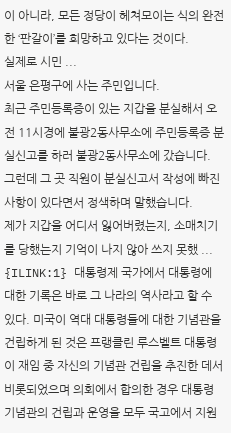이 아니라, 모든 정당이 헤쳐모이는 식의 완전한 ‘판갈이’를 희망하고 있다는 것이다.
실제로 시민 ...
서울 은평구에 사는 주민입니다.
최근 주민등록증이 있는 지갑을 분실해서 오전 11시경에 불광2동사무소에 주민등록증 분실신고를 하러 불광2동사무소에 갔습니다.
그런데 그 곳 직원이 분실신고서 작성에 빠진 사항이 있다면서 정색하며 말했습니다.
제가 지갑을 어디서 잃어버렸는지, 소매치기를 당했는지 기억이 나지 않아 쓰지 못했 ...
{ILINK:1} 대통령제 국가에서 대통령에 대한 기록은 바로 그 나라의 역사라고 할 수 있다. 미국이 역대 대통령들에 대한 기념관을 건립하게 된 것은 프랭클린 루스벨트 대통령이 재임 중 자신의 기념관 건립을 추진한 데서 비롯되었으며 의회에서 합의한 경우 대통령 기념관의 건립과 운영을 모두 국고에서 지원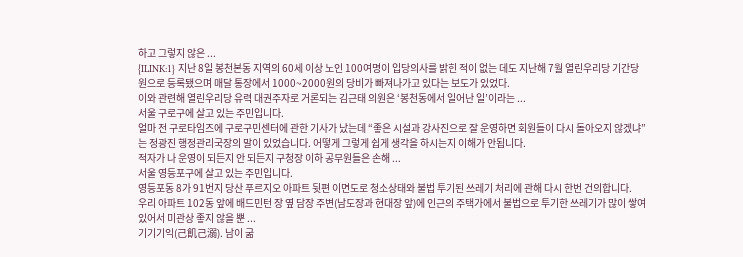하고 그렇지 않은 ...
{ILINK:1} 지난 8일 봉천본동 지역의 60세 이상 노인 100여명이 입당의사를 밝힌 적이 없는 데도 지난해 7월 열린우리당 기간당원으로 등록됐으며 매달 통장에서 1000~2000원의 당비가 빠져나가고 있다는 보도가 있었다.
이와 관련해 열린우리당 유력 대권주자로 거론되는 김근태 의원은 ‘봉천동에서 일어난 일’이라는 ...
서울 구로구에 살고 있는 주민입니다.
얼마 전 구로타임즈에 구로구민센터에 관한 기사가 났는데 “좋은 시설과 강사진으로 잘 운영하면 회원들이 다시 돌아오지 않겠냐”는 정광진 행정관리국장의 말이 있었습니다. 어떻게 그렇게 쉽게 생각을 하시는지 이해가 안됩니다.
적자가 나 운영이 되든지 안 되든지 구청장 이하 공무원들은 손해 ...
서울 영등포구에 살고 있는 주민입니다.
영등포동 8가 91번지 당산 푸르지오 아파트 뒷편 이면도로 청소상태와 불법 투기된 쓰레기 처리에 관해 다시 한번 건의합니다.
우리 아파트 102동 앞에 배드민턴 장 옆 담장 주변(남도장과 현대장 앞)에 인근의 주택가에서 불법으로 투기한 쓰레기가 많이 쌓여 있어서 미관상 좋지 않을 뿐 ...
기기기익(己飢己溺). 남이 굶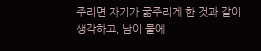주리면 자기가 굶주리게 한 것과 같이 생각하고, 남이 물에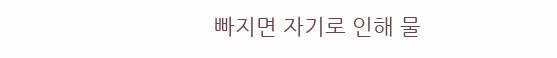빠지면 자기로 인해 물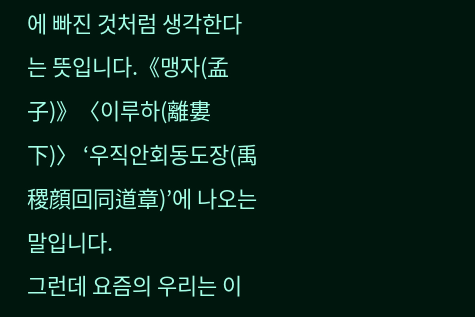에 빠진 것처럼 생각한다는 뜻입니다.《맹자(孟子)》〈이루하(離婁下)〉 ‘우직안회동도장(禹稷顔回同道章)’에 나오는 말입니다.
그런데 요즘의 우리는 이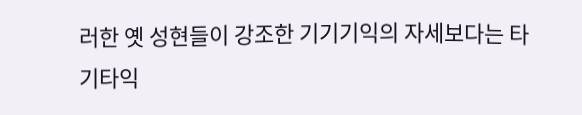러한 옛 성현들이 강조한 기기기익의 자세보다는 타기타익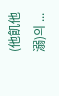(他飢他溺)의 ...